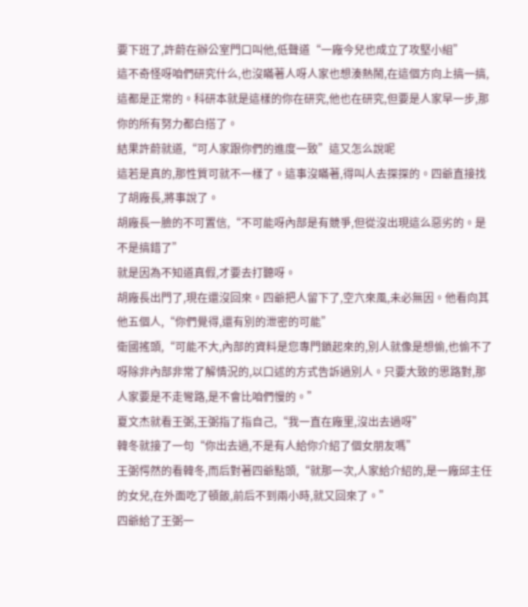要下班了,許蔚在辦公室門口叫他,低聲道“一廠今兒也成立了攻堅小組”
這不奇怪呀咱們研究什么,也沒瞞著人呀人家也想湊熱鬧,在這個方向上搞一搞,這都是正常的。科研本就是這樣的你在研究,他也在研究,但要是人家早一步,那你的所有努力都白搭了。
結果許蔚就道,“可人家跟你們的進度一致”這又怎么說呢
這若是真的,那性質可就不一樣了。這事沒瞞著,得叫人去探探的。四爺直接找了胡廠長,將事說了。
胡廠長一臉的不可置信,“不可能呀內部是有競爭,但從沒出現這么惡劣的。是不是搞錯了”
就是因為不知道真假,才要去打聽呀。
胡廠長出門了,現在還沒回來。四爺把人留下了,空穴來風,未必無因。他看向其他五個人,“你們覺得,還有別的泄密的可能”
衛國搖頭,“可能不大,內部的資料是您專門鎖起來的,別人就像是想偷,也偷不了呀除非內部非常了解情況的,以口述的方式告訴過別人。只要大致的思路對,那人家要是不走彎路,是不會比咱們慢的。”
夏文杰就看王弼,王弼指了指自己,“我一直在廠里,沒出去過呀”
韓冬就接了一句“你出去過,不是有人給你介紹了個女朋友嗎”
王弼愕然的看韓冬,而后對著四爺點頭,“就那一次,人家給介紹的,是一廠邱主任的女兒,在外面吃了頓飯,前后不到兩小時,就又回來了。”
四爺給了王弼一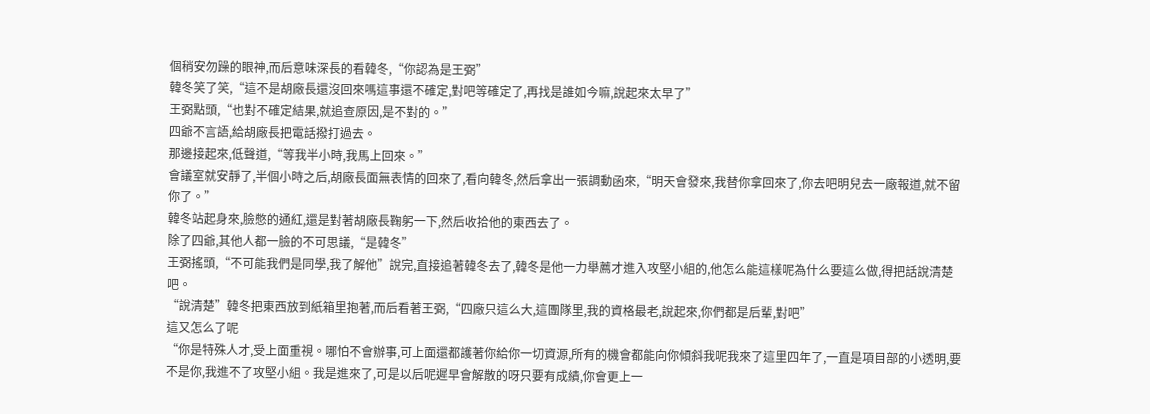個稍安勿躁的眼神,而后意味深長的看韓冬,“你認為是王弼”
韓冬笑了笑,“這不是胡廠長還沒回來嗎這事還不確定,對吧等確定了,再找是誰如今嘛,說起來太早了”
王弼點頭,“也對不確定結果,就追查原因,是不對的。”
四爺不言語,給胡廠長把電話撥打過去。
那邊接起來,低聲道,“等我半小時,我馬上回來。”
會議室就安靜了,半個小時之后,胡廠長面無表情的回來了,看向韓冬,然后拿出一張調動函來,“明天會發來,我替你拿回來了,你去吧明兒去一廠報道,就不留你了。”
韓冬站起身來,臉憋的通紅,還是對著胡廠長鞠躬一下,然后收拾他的東西去了。
除了四爺,其他人都一臉的不可思議,“是韓冬”
王弼搖頭,“不可能我們是同學,我了解他”說完,直接追著韓冬去了,韓冬是他一力舉薦才進入攻堅小組的,他怎么能這樣呢為什么要這么做,得把話說清楚吧。
“說清楚”韓冬把東西放到紙箱里抱著,而后看著王弼,“四廠只這么大,這團隊里,我的資格最老,說起來,你們都是后輩,對吧”
這又怎么了呢
“你是特殊人才,受上面重視。哪怕不會辦事,可上面還都護著你給你一切資源,所有的機會都能向你傾斜我呢我來了這里四年了,一直是項目部的小透明,要不是你,我進不了攻堅小組。我是進來了,可是以后呢遲早會解散的呀只要有成績,你會更上一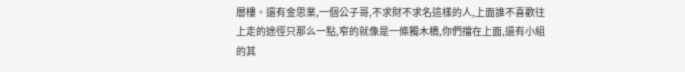層樓。還有金思業,一個公子哥,不求財不求名這樣的人,上面誰不喜歡往上走的途徑只那么一點,窄的就像是一條獨木橋,你們擋在上面,還有小組的其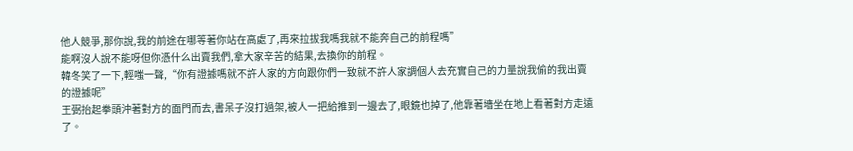他人競爭,那你說,我的前途在哪等著你站在高處了,再來拉拔我嗎我就不能奔自己的前程嗎”
能啊沒人說不能呀但你憑什么出賣我們,拿大家辛苦的結果,去換你的前程。
韓冬笑了一下,輕嗤一聲,“你有證據嗎就不許人家的方向跟你們一致就不許人家調個人去充實自己的力量說我偷的我出賣的證據呢”
王弼抬起拳頭沖著對方的面門而去,書呆子沒打過架,被人一把給推到一邊去了,眼鏡也掉了,他靠著墻坐在地上看著對方走遠了。